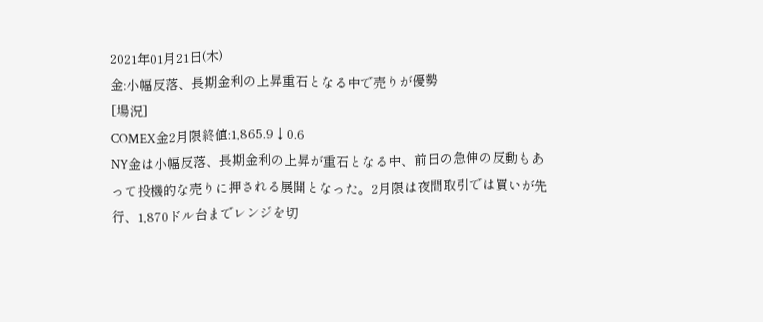2021年01月21日(木)
金:小幅反落、長期金利の上昇重石となる中で売りが優勢
[場況]
COMEX金2月限終値:1,865.9↓0.6
NY金は小幅反落、長期金利の上昇が重石となる中、前日の急伸の反動もあって投機的な売りに押される展開となった。2月限は夜間取引では買いが先行、1,870ドル台までレンジを切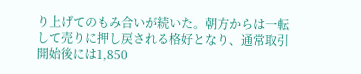り上げてのもみ合いが続いた。朝方からは一転して売りに押し戻される格好となり、通常取引開始後には1,850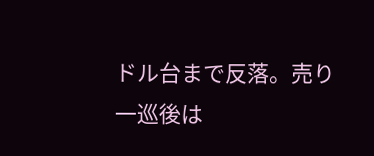ドル台まで反落。売り一巡後は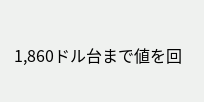1,860ドル台まで値を回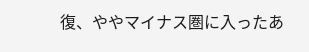復、ややマイナス圏に入ったあ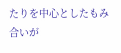たりを中心としたもみ合いが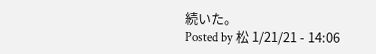続いた。
Posted by 松 1/21/21 - 14:06